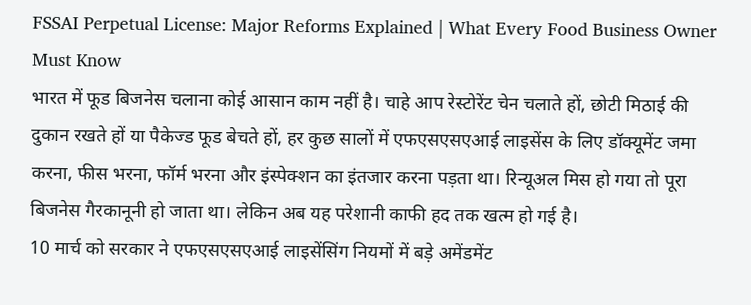FSSAI Perpetual License: Major Reforms Explained | What Every Food Business Owner Must Know
भारत में फूड बिजनेस चलाना कोई आसान काम नहीं है। चाहे आप रेस्टोरेंट चेन चलाते हों, छोटी मिठाई की दुकान रखते हों या पैकेज्ड फूड बेचते हों, हर कुछ सालों में एफएसएसएआई लाइसेंस के लिए डॉक्यूमेंट जमा करना, फीस भरना, फॉर्म भरना और इंस्पेक्शन का इंतजार करना पड़ता था। रिन्यूअल मिस हो गया तो पूरा बिजनेस गैरकानूनी हो जाता था। लेकिन अब यह परेशानी काफी हद तक खत्म हो गई है।
10 मार्च को सरकार ने एफएसएसएआई लाइसेंसिंग नियमों में बड़े अमेंडमेंट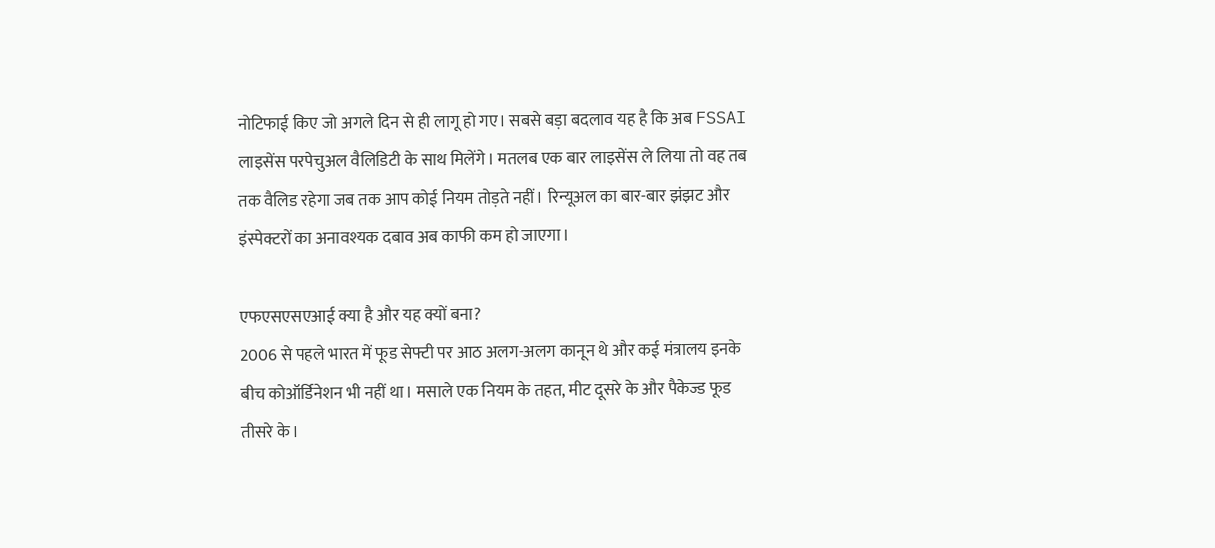नोटिफाई किए जो अगले दिन से ही लागू हो गए। सबसे बड़ा बदलाव यह है कि अब FSSAI लाइसेंस परपेचुअल वैलिडिटी के साथ मिलेंगे। मतलब एक बार लाइसेंस ले लिया तो वह तब तक वैलिड रहेगा जब तक आप कोई नियम तोड़ते नहीं। रिन्यूअल का बार-बार झंझट और इंस्पेक्टरों का अनावश्यक दबाव अब काफी कम हो जाएगा।

एफएसएसएआई क्या है और यह क्यों बना?
2006 से पहले भारत में फूड सेफ्टी पर आठ अलग-अलग कानून थे और कई मंत्रालय इनके बीच कोऑर्डिनेशन भी नहीं था। मसाले एक नियम के तहत, मीट दूसरे के और पैकेज्ड फूड तीसरे के।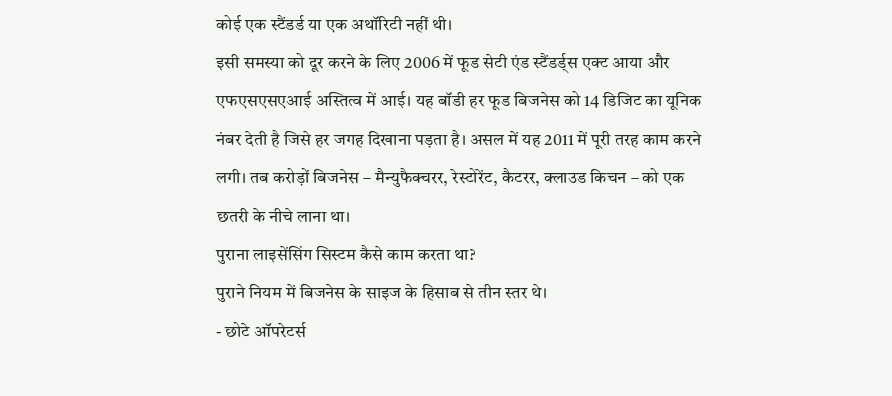कोई एक स्टैंडर्ड या एक अथॉरिटी नहीं थी।
इसी समस्या को दूर करने के लिए 2006 में फूड सेटी एंड स्टैंडर्ड्स एक्ट आया और एफएसएसएआई अस्तित्व में आई। यह बॉडी हर फूड बिजनेस को 14 डिजिट का यूनिक नंबर देती है जिसे हर जगह दिखाना पड़ता है। असल में यह 2011 में पूरी तरह काम करने लगी। तब करोड़ों बिजनेस – मैन्युफैक्चरर, रेस्टोरेंट, कैटरर, क्लाउड किचन – को एक छतरी के नीचे लाना था।
पुराना लाइसेंसिंग सिस्टम कैसे काम करता था?
पुराने नियम में बिजनेस के साइज के हिसाब से तीन स्तर थे।
- छोटे ऑपरेटर्स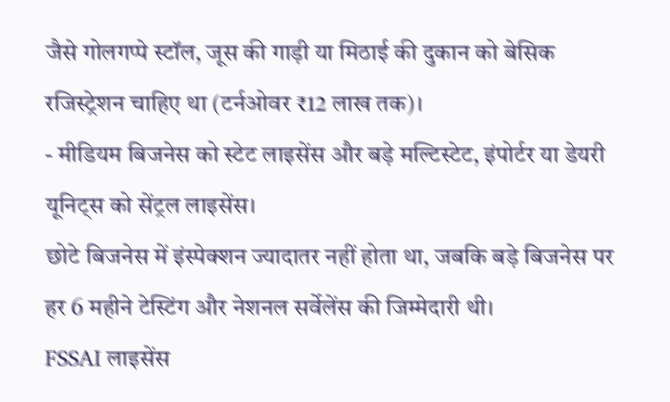जैसे गोलगप्पे स्टॉल, जूस की गाड़ी या मिठाई की दुकान को बेसिक रजिस्ट्रेशन चाहिए था (टर्नओवर ₹12 लाख तक)।
- मीडियम बिजनेस को स्टेट लाइसेंस और बड़े मल्टिस्टेट, इंपोर्टर या डेयरी यूनिट्स को सेंट्रल लाइसेंस।
छोटे बिजनेस में इंस्पेक्शन ज्यादातर नहीं होता था, जबकि बड़े बिजनेस पर हर 6 महीने टेस्टिंग और नेशनल सर्वेलेंस की जिम्मेदारी थी।
FSSAI लाइसेंस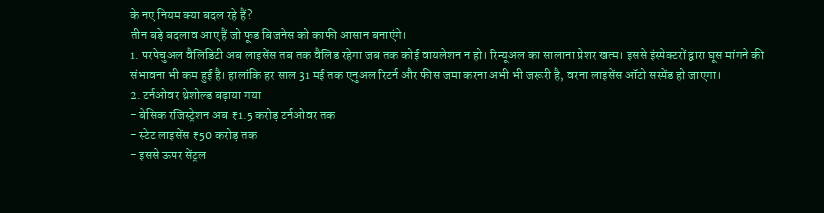के नए नियम क्या बदल रहे हैं?
तीन बड़े बदलाव आए हैं जो फूड बिजनेस को काफी आसान बनाएंगे।
1. परपेचुअल वैलिडिटी अब लाइसेंस तब तक वैलिड रहेगा जब तक कोई वायलेशन न हो। रिन्यूअल का सालाना प्रेशर खत्म। इससे इंस्पेक्टरों द्वारा घूस मांगने की संभावना भी कम हुई है। हालांकि हर साल 31 मई तक एनुअल रिटर्न और फीस जमा करना अभी भी जरूरी है, वरना लाइसेंस ऑटो सस्पेंड हो जाएगा।
2. टर्नओवर थ्रेशोल्ड बढ़ाया गया
- बेसिक रजिस्ट्रेशन अब ₹1.5 करोड़ टर्नओवर तक
- स्टेट लाइसेंस ₹50 करोड़ तक
- इससे ऊपर सेंट्रल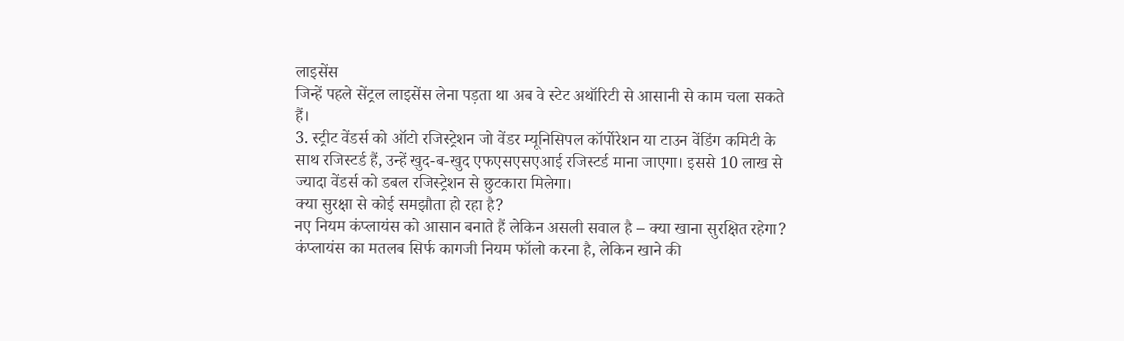लाइसेंस
जिन्हें पहले सेंट्रल लाइसेंस लेना पड़ता था अब वे स्टेट अथॉरिटी से आसानी से काम चला सकते हैं।
3. स्ट्रीट वेंडर्स को ऑटो रजिस्ट्रेशन जो वेंडर म्यूनिसिपल कॉर्पोरेशन या टाउन वेंडिंग कमिटी के साथ रजिस्टर्ड हैं, उन्हें खुद-ब-खुद एफएसएसएआई रजिस्टर्ड माना जाएगा। इससे 10 लाख से ज्यादा वेंडर्स को डबल रजिस्ट्रेशन से छुटकारा मिलेगा।
क्या सुरक्षा से कोई समझौता हो रहा है?
नए नियम कंप्लायंस को आसान बनाते हैं लेकिन असली सवाल है – क्या खाना सुरक्षित रहेगा?
कंप्लायंस का मतलब सिर्फ कागजी नियम फॉलो करना है, लेकिन खाने की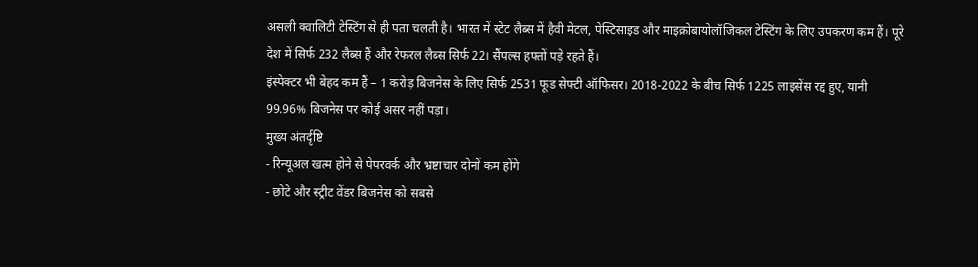असली क्वालिटी टेस्टिंग से ही पता चलती है। भारत में स्टेट लैब्स में हैवी मेटल, पेस्टिसाइड और माइक्रोबायोलॉजिकल टेस्टिंग के लिए उपकरण कम हैं। पूरे देश में सिर्फ 232 लैब्स हैं और रेफरल लैब्स सिर्फ 22। सैंपल्स हफ्तों पड़े रहते हैं।
इंस्पेक्टर भी बेहद कम हैं – 1 करोड़ बिजनेस के लिए सिर्फ 2531 फूड सेफ्टी ऑफिसर। 2018-2022 के बीच सिर्फ 1225 लाइसेंस रद्द हुए, यानी 99.96% बिजनेस पर कोई असर नहीं पड़ा।
मुख्य अंतर्दृष्टि
- रिन्यूअल खत्म होने से पेपरवर्क और भ्रष्टाचार दोनों कम होंगे
- छोटे और स्ट्रीट वेंडर बिजनेस को सबसे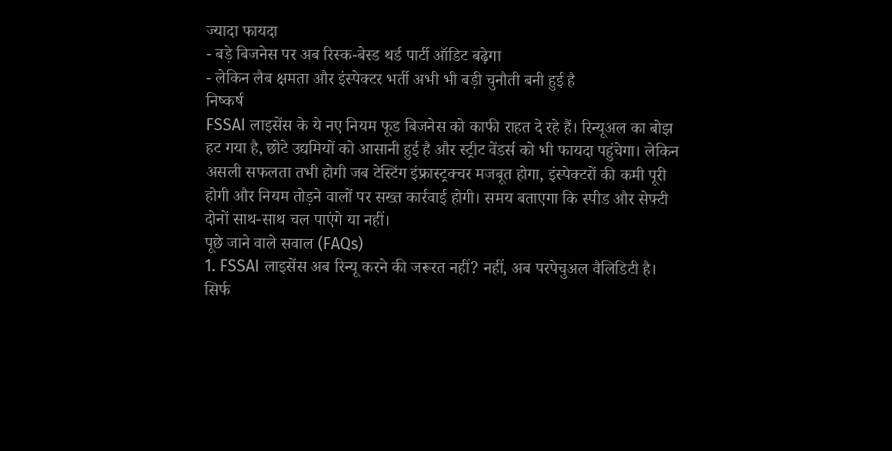ज्यादा फायदा
- बड़े बिजनेस पर अब रिस्क-बेस्ड थर्ड पार्टी ऑडिट बढ़ेगा
- लेकिन लैब क्षमता और इंस्पेक्टर भर्ती अभी भी बड़ी चुनौती बनी हुई है
निष्कर्ष
FSSAI लाइसेंस के ये नए नियम फूड बिजनेस को काफी राहत दे रहे हैं। रिन्यूअल का बोझ हट गया है, छोटे उद्यमियों को आसानी हुई है और स्ट्रीट वेंडर्स को भी फायदा पहुंचेगा। लेकिन असली सफलता तभी होगी जब टेस्टिंग इंफ्रास्ट्रक्चर मजबूत होगा, इंस्पेक्टरों की कमी पूरी होगी और नियम तोड़ने वालों पर सख्त कार्रवाई होगी। समय बताएगा कि स्पीड और सेफ्टी दोनों साथ-साथ चल पाएंगे या नहीं।
पूछे जाने वाले सवाल (FAQs)
1. FSSAI लाइसेंस अब रिन्यू करने की जरूरत नहीं? नहीं, अब परपेचुअल वैलिडिटी है। सिर्फ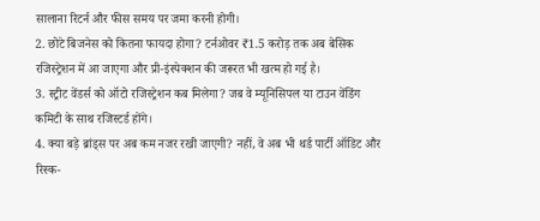सालाना रिटर्न और फीस समय पर जमा करनी होगी।
2. छोटे बिजनेस को कितना फायदा होगा? टर्नओवर ₹1.5 करोड़ तक अब बेसिक रजिस्ट्रेशन में आ जाएगा और प्री-इंस्पेक्शन की जरूरत भी खत्म हो गई है।
3. स्ट्रीट वेंडर्स को ऑटो रजिस्ट्रेशन कब मिलेगा? जब वे म्यूनिसिपल या टाउन वेंडिंग कमिटी के साथ रजिस्टर्ड होंगे।
4. क्या बड़े ब्रांड्स पर अब कम नजर रखी जाएगी? नहीं, वे अब भी थर्ड पार्टी ऑडिट और रिस्क-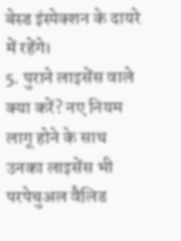बेस्ड इंस्पेक्शन के दायरे में रहेंगे।
5. पुराने लाइसेंस वाले क्या करें? नए नियम लागू होने के साथ उनका लाइसेंस भी परपेचुअल वैलिड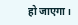हो जाएगा।